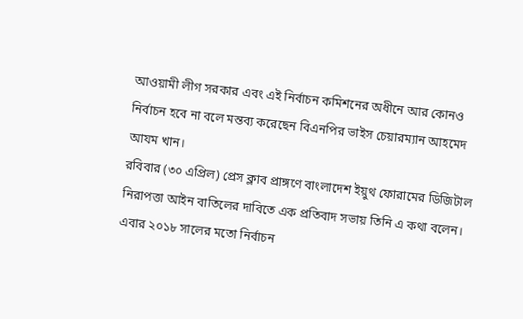আওয়ামী লীগ সরকার এবং এই নির্বাচন কমিশনের অধীনে আর কোনও নির্বাচন হবে না বলে মন্তব্য করেছেন বিএনপির ভাইস চেয়ারম্যান আহমেদ আযম খান।
রবিবার (৩০ এপ্রিল) প্রেস ক্লাব প্রাঙ্গণে বাংলাদেশ ইয়ুথ ফোরামের ডিজিটাল নিরাপত্তা আইন বাতিলের দাবিতে এক প্রতিবাদ সভায় তিনি এ কথা বলেন।
এবার ২০১৮ সালের মতো নির্বাচন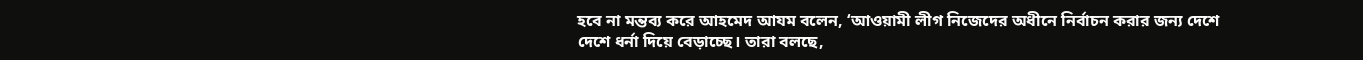হবে না মন্তব্য করে আহমেদ আযম বলেন, ‘আওয়ামী লীগ নিজেদের অধীনে নির্বাচন করার জন্য দেশে দেশে ধর্না দিয়ে বেড়াচ্ছে। তারা বলছে,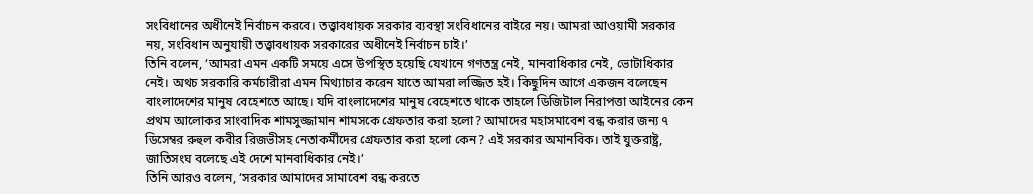সংবিধানের অধীনেই নির্বাচন করবে। তত্ত্বাবধায়ক সরকার ব্যবস্থা সংবিধানের বাইরে নয়। আমরা আওয়ামী সরকার নয়, সংবিধান অনুযায়ী তত্ত্বাবধায়ক সরকারের অধীনেই নির্বাচন চাই।’
তিনি বলেন, ‘আমরা এমন একটি সময়ে এসে উপস্থিত হয়েছি যেখানে গণতন্ত্র নেই, মানবাধিকার নেই, ভোটাধিকার নেই। অথচ সরকারি কর্মচারীরা এমন মিথ্যাচার করেন যাতে আমরা লজ্জিত হই। কিছুদিন আগে একজন বলেছেন বাংলাদেশের মানুষ বেহেশতে আছে। যদি বাংলাদেশের মানুষ বেহেশতে থাকে তাহলে ডিজিটাল নিরাপত্তা আইনের কেন প্রথম আলোকর সাংবাদিক শামসুজ্জামান শামসকে গ্রেফতার করা হলো? আমাদের মহাসমাবেশ বন্ধ করার জন্য ৭ ডিসেম্বর রুহুল কবীর রিজভীসহ নেতাকর্মীদের গ্রেফতার করা হলো কেন? এই সরকার অমানবিক। তাই যুক্তরাষ্ট্র, জাতিসংঘ বলেছে এই দেশে মানবাধিকার নেই।’
তিনি আরও বলেন, ‘সরকার আমাদের সামাবেশ বন্ধ করতে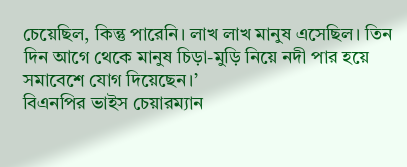চেয়েছিল, কিন্তু পারেনি। লাখ লাখ মানুষ এসেছিল। তিন দিন আগে থেকে মানুষ চিড়া-মুড়ি নিয়ে নদী পার হয়ে সমাবেশে যোগ দিয়েছেন।’
বিএনপির ভাইস চেয়ারম্যান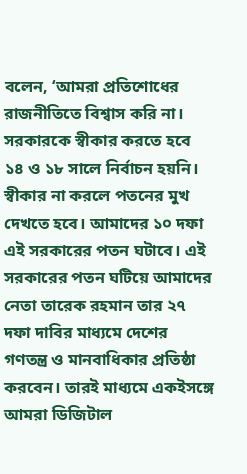বলেন, ‘আমরা প্রতিশোধের রাজনীতিতে বিশ্বাস করি না। সরকারকে স্বীকার করতে হবে ১৪ ও ১৮ সালে নির্বাচন হয়নি। স্বীকার না করলে পতনের মুখ দেখতে হবে। আমাদের ১০ দফা এই সরকারের পতন ঘটাবে। এই সরকারের পতন ঘটিয়ে আমাদের নেতা তারেক রহমান তার ২৭ দফা দাবির মাধ্যমে দেশের গণতন্ত্র ও মানবাধিকার প্রতিষ্ঠা করবেন। তারই মাধ্যমে একইসঙ্গে আমরা ডিজিটাল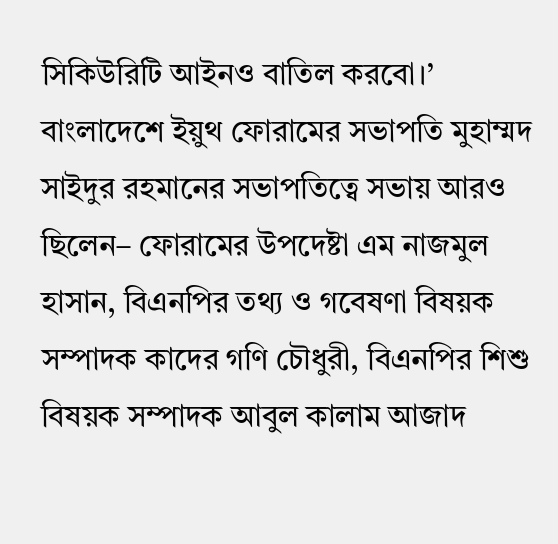সিকিউরিটি আইনও বাতিল করবো।’
বাংলাদেশে ইয়ুথ ফোরামের সভাপতি মুহাম্মদ সাইদুর রহমানের সভাপতিত্বে সভায় আরও ছিলেন– ফোরামের উপদেষ্টা এম নাজমুল হাসান, বিএনপির তথ্য ও গবেষণা বিষয়ক সম্পাদক কাদের গণি চৌধুরী, বিএনপির শিশু বিষয়ক সম্পাদক আবুল কালাম আজাদ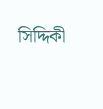সিদ্দিকী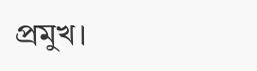প্রমুখ।